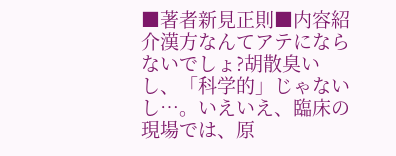■著者新見正則■内容紹介漢方なんてアテにならないでしょ?胡散臭いし、「科学的」じゃないし…。いえいえ、臨床の現場では、原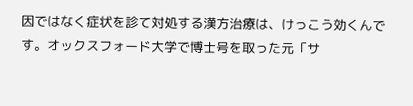因ではなく症状を診て対処する漢方治療は、けっこう効くんです。オックスフォード大学で博士号を取った元「サ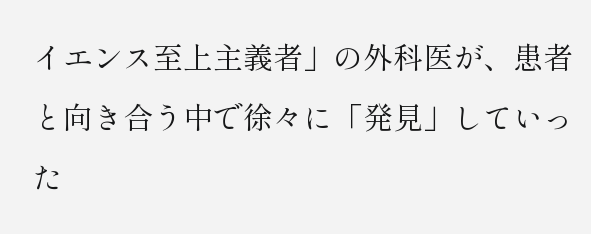イエンス至上主義者」の外科医が、患者と向き合う中で徐々に「発見」していった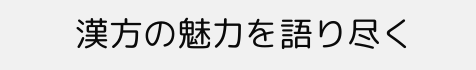漢方の魅力を語り尽く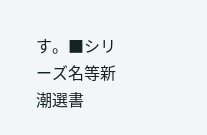す。■シリーズ名等新潮選書